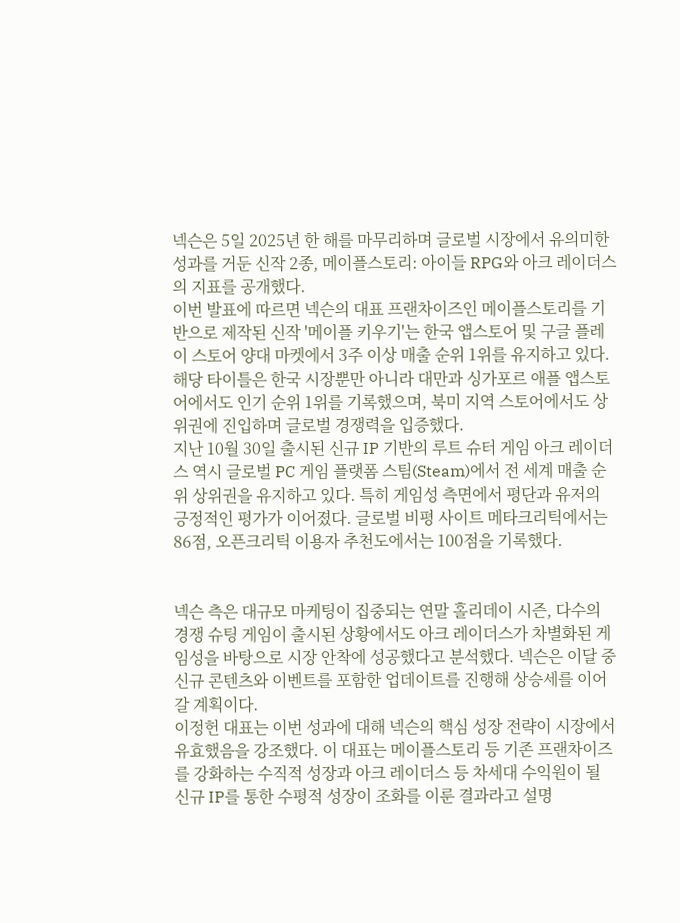넥슨은 5일 2025년 한 해를 마무리하며 글로벌 시장에서 유의미한 성과를 거둔 신작 2종, 메이플스토리: 아이들 RPG와 아크 레이더스의 지표를 공개했다.
이번 발표에 따르면 넥슨의 대표 프랜차이즈인 메이플스토리를 기반으로 제작된 신작 '메이플 키우기'는 한국 앱스토어 및 구글 플레이 스토어 양대 마켓에서 3주 이상 매출 순위 1위를 유지하고 있다. 해당 타이틀은 한국 시장뿐만 아니라 대만과 싱가포르 애플 앱스토어에서도 인기 순위 1위를 기록했으며, 북미 지역 스토어에서도 상위권에 진입하며 글로벌 경쟁력을 입증했다.
지난 10월 30일 출시된 신규 IP 기반의 루트 슈터 게임 아크 레이더스 역시 글로벌 PC 게임 플랫폼 스팀(Steam)에서 전 세계 매출 순위 상위권을 유지하고 있다. 특히 게임성 측면에서 평단과 유저의 긍정적인 평가가 이어졌다. 글로벌 비평 사이트 메타크리틱에서는 86점, 오픈크리틱 이용자 추천도에서는 100점을 기록했다.


넥슨 측은 대규모 마케팅이 집중되는 연말 홀리데이 시즌, 다수의 경쟁 슈팅 게임이 출시된 상황에서도 아크 레이더스가 차별화된 게임성을 바탕으로 시장 안착에 성공했다고 분석했다. 넥슨은 이달 중 신규 콘텐츠와 이벤트를 포함한 업데이트를 진행해 상승세를 이어갈 계획이다.
이정헌 대표는 이번 성과에 대해 넥슨의 핵심 성장 전략이 시장에서 유효했음을 강조했다. 이 대표는 메이플스토리 등 기존 프랜차이즈를 강화하는 수직적 성장과 아크 레이더스 등 차세대 수익원이 될 신규 IP를 통한 수평적 성장이 조화를 이룬 결과라고 설명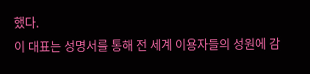했다.
이 대표는 성명서를 통해 전 세계 이용자들의 성원에 감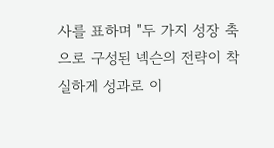사를 표하며 "두 가지 성장 축으로 구성된 넥슨의 전략이 착실하게 성과로 이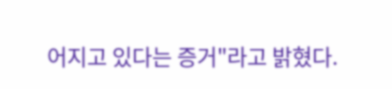어지고 있다는 증거"라고 밝혔다.